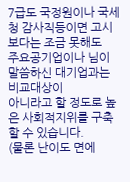7급도 국정원이나 국세청 감사직등이면 고시보다는 조금 못해도
주요공기업이나 님이 말씀하신 대기업과는 비교대상이
아니라고 할 정도로 높은 사회적지위를 구축할 수 있습니다.
(물론 난이도 면에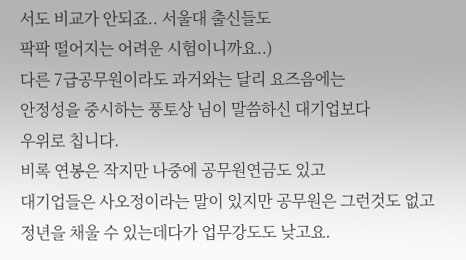서도 비교가 안되죠.. 서울대 출신들도
팍팍 떨어지는 어려운 시험이니까요..)
다른 7급공무원이라도 과거와는 달리 요즈음에는
안정성을 중시하는 풍토상 님이 말씀하신 대기업보다
우위로 칩니다.
비록 연봉은 작지만 나중에 공무원연금도 있고
대기업들은 사오정이라는 말이 있지만 공무원은 그런것도 없고
정년을 채울 수 있는데다가 업무강도도 낮고요.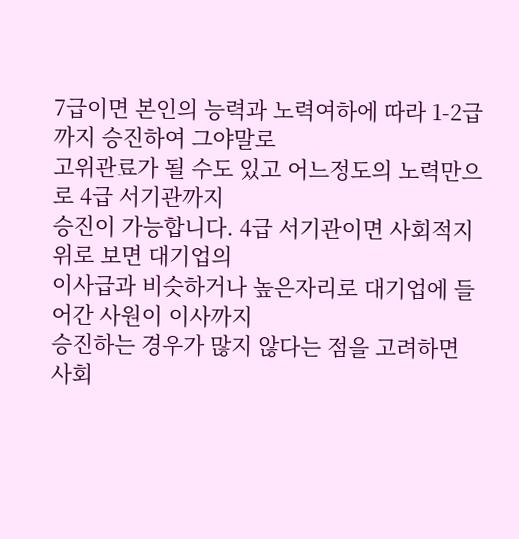7급이면 본인의 능력과 노력여하에 따라 1-2급까지 승진하여 그야말로
고위관료가 될 수도 있고 어느정도의 노력만으로 4급 서기관까지
승진이 가능합니다. 4급 서기관이면 사회적지위로 보면 대기업의
이사급과 비슷하거나 높은자리로 대기업에 들어간 사원이 이사까지
승진하는 경우가 많지 않다는 점을 고려하면 사회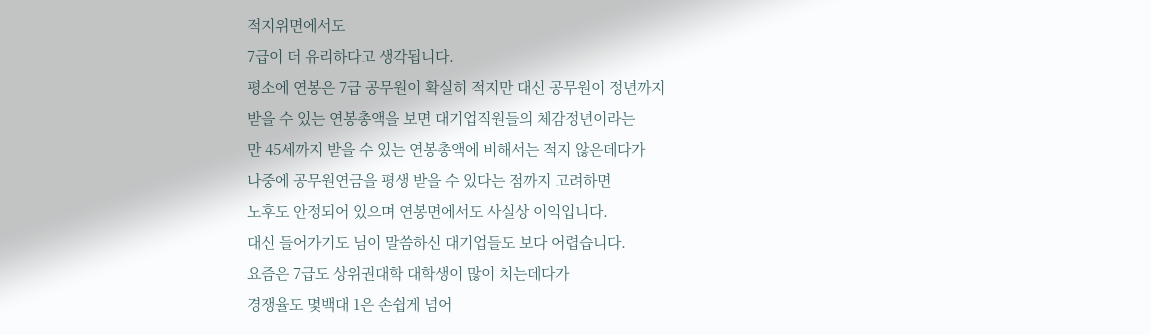적지위면에서도
7급이 더 유리하다고 생각됩니다.
평소에 연봉은 7급 공무원이 확실히 적지만 대신 공무원이 정년까지
받을 수 있는 연봉총액을 보면 대기업직원들의 체감정년이라는
만 45세까지 받을 수 있는 연봉총액에 비해서는 적지 않은데다가
나중에 공무원연금을 평생 받을 수 있다는 점까지 고려하면
노후도 안정되어 있으며 연봉면에서도 사실상 이익입니다.
대신 들어가기도 님이 말씀하신 대기업들도 보다 어렵습니다.
요즘은 7급도 상위권대학 대학생이 많이 치는데다가
경쟁율도 몇백대 1은 손쉽게 넘어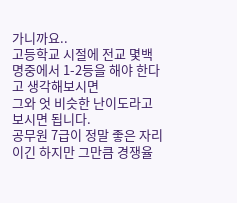가니까요..
고등학교 시절에 전교 몇백명중에서 1-2등을 해야 한다고 생각해보시면
그와 엇 비슷한 난이도라고 보시면 됩니다.
공무원 7급이 정말 좋은 자리이긴 하지만 그만큼 경쟁율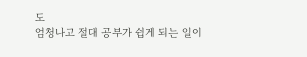도
엄청나고 절대 공부가 쉽게 되는 일이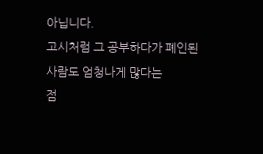아닙니다.
고시처럼 그 공부하다가 폐인된 사람도 엄청나게 많다는
점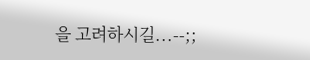을 고려하시길...--;;